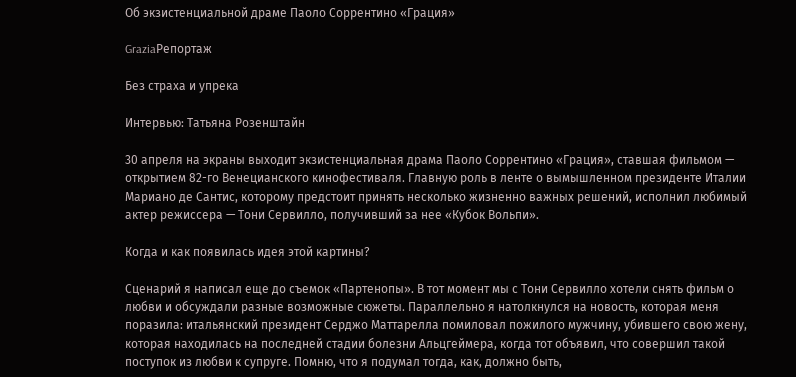Об экзистенциальной драме Паоло Соррентино «Грация»

GraziaРепортаж

Без страха и упрека

Интервью: Татьяна Розенштайн

30 апреля на экраны выходит экзистенциальная драма Паоло Соррентино «Грация», ставшая фильмом — открытием 82-го Венецианского кинофестиваля. Главную роль в ленте о вымышленном президенте Италии Мариано де Сантис, которому предстоит принять несколько жизненно важных решений, исполнил любимый актер режиссера — Тони Сервилло, получивший за нее «Кубок Вольпи».

Когда и как появилась идея этой картины?

Сценарий я написал еще до съемок «Партенопы». В тот момент мы с Тони Сервилло хотели снять фильм о любви и обсуждали разные возможные сюжеты. Параллельно я натолкнулся на новость, которая меня поразила: итальянский президент Серджо Маттарелла помиловал пожилого мужчину, убившего свою жену, которая находилась на последней стадии болезни Альцгеймера, когда тот объявил, что совершил такой поступок из любви к супруге. Помню, что я подумал тогда, как, должно быть,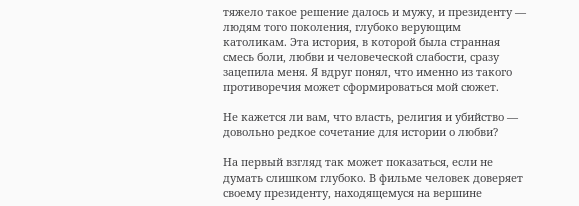тяжело такое решение далось и мужу, и президенту — людям того поколения, глубоко верующим католикам. Эта история, в которой была странная смесь боли, любви и человеческой слабости, сразу зацепила меня. Я вдруг понял, что именно из такого противоречия может сформироваться мой сюжет.

Не кажется ли вам, что власть, религия и убийство — довольно редкое сочетание для истории о любви?

На первый взгляд так может показаться, если не думать слишком глубоко. В фильме человек доверяет своему президенту, находящемуся на вершине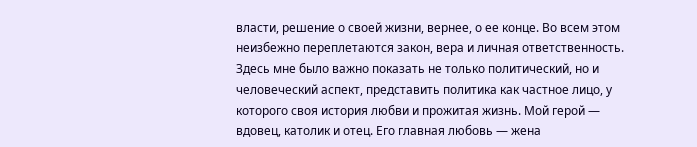власти, решение о своей жизни, вернее, о ее конце. Во всем этом неизбежно переплетаются закон, вера и личная ответственность. Здесь мне было важно показать не только политический, но и человеческий аспект, представить политика как частное лицо, у которого своя история любви и прожитая жизнь. Мой герой — вдовец, католик и отец. Его главная любовь — жена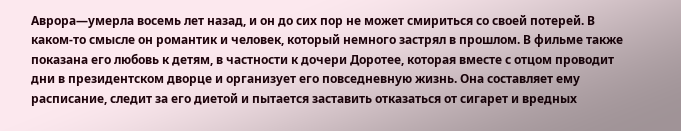Аврора—умерла восемь лет назад, и он до сих пор не может смириться со своей потерей. В каком-то смысле он романтик и человек, который немного застрял в прошлом. В фильме также показана его любовь к детям, в частности к дочери Доротее, которая вместе с отцом проводит дни в президентском дворце и организует его повседневную жизнь. Она составляет ему расписание, следит за его диетой и пытается заставить отказаться от сигарет и вредных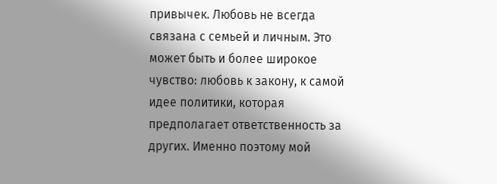привычек. Любовь не всегда связана с семьей и личным. Это может быть и более широкое чувство: любовь к закону, к самой идее политики, которая предполагает ответственность за других. Именно поэтому мой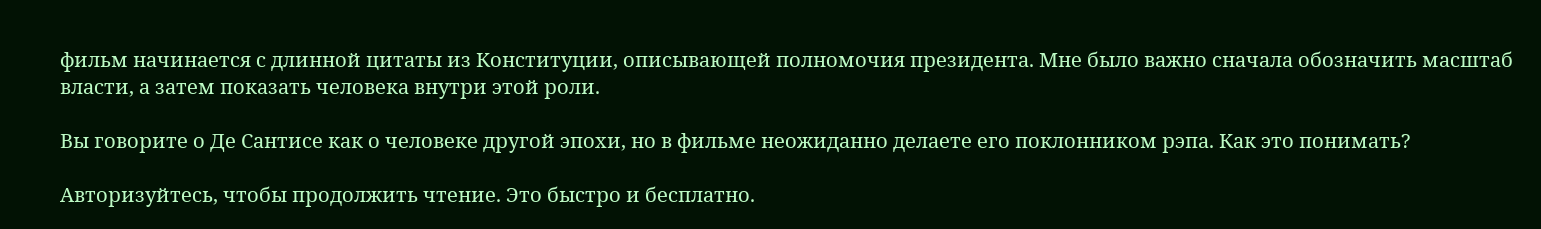фильм начинается с длинной цитаты из Конституции, описывающей полномочия президента. Мне было важно сначала обозначить масштаб власти, а затем показать человека внутри этой роли.

Вы говорите о Де Сантисе как о человеке другой эпохи, но в фильме неожиданно делаете его поклонником рэпа. Как это понимать?

Авторизуйтесь, чтобы продолжить чтение. Это быстро и бесплатно.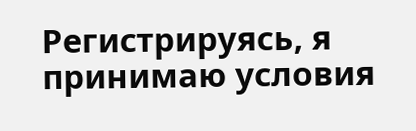Регистрируясь, я принимаю условия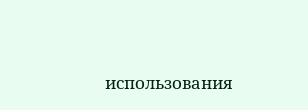использования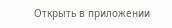Открыть в приложении